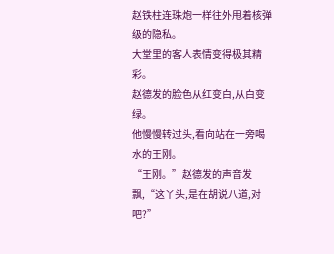赵铁柱连珠炮一样往外甩着核弹级的隐私。
大堂里的客人表情变得极其精彩。
赵德发的脸色从红变白,从白变绿。
他慢慢转过头,看向站在一旁喝水的王刚。
“王刚。”赵德发的声音发飘,“这丫头,是在胡说八道,对吧?”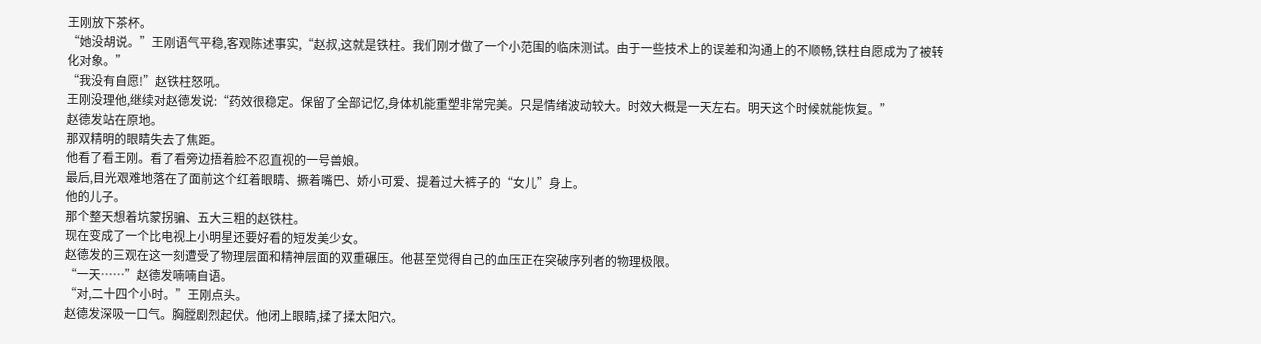王刚放下茶杯。
“她没胡说。”王刚语气平稳,客观陈述事实,“赵叔,这就是铁柱。我们刚才做了一个小范围的临床测试。由于一些技术上的误差和沟通上的不顺畅,铁柱自愿成为了被转化对象。”
“我没有自愿!”赵铁柱怒吼。
王刚没理他,继续对赵德发说:“药效很稳定。保留了全部记忆,身体机能重塑非常完美。只是情绪波动较大。时效大概是一天左右。明天这个时候就能恢复。”
赵德发站在原地。
那双精明的眼睛失去了焦距。
他看了看王刚。看了看旁边捂着脸不忍直视的一号兽娘。
最后,目光艰难地落在了面前这个红着眼睛、撅着嘴巴、娇小可爱、提着过大裤子的“女儿”身上。
他的儿子。
那个整天想着坑蒙拐骗、五大三粗的赵铁柱。
现在变成了一个比电视上小明星还要好看的短发美少女。
赵德发的三观在这一刻遭受了物理层面和精神层面的双重碾压。他甚至觉得自己的血压正在突破序列者的物理极限。
“一天……”赵德发喃喃自语。
“对,二十四个小时。”王刚点头。
赵德发深吸一口气。胸膛剧烈起伏。他闭上眼睛,揉了揉太阳穴。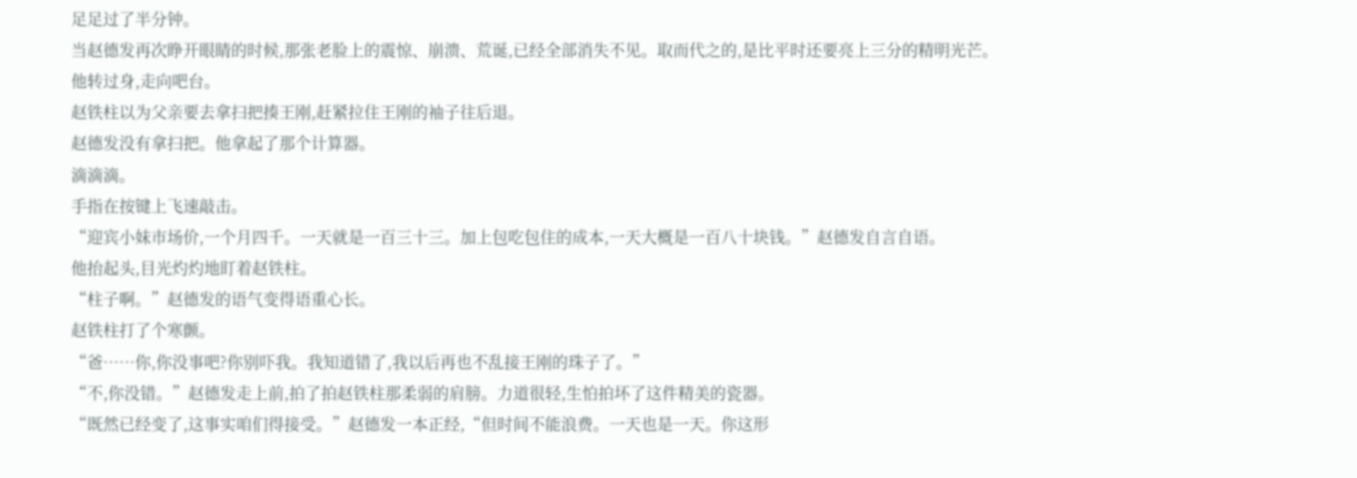足足过了半分钟。
当赵德发再次睁开眼睛的时候,那张老脸上的震惊、崩溃、荒诞,已经全部消失不见。取而代之的,是比平时还要亮上三分的精明光芒。
他转过身,走向吧台。
赵铁柱以为父亲要去拿扫把揍王刚,赶紧拉住王刚的袖子往后退。
赵德发没有拿扫把。他拿起了那个计算器。
滴滴滴。
手指在按键上飞速敲击。
“迎宾小妹市场价,一个月四千。一天就是一百三十三。加上包吃包住的成本,一天大概是一百八十块钱。”赵德发自言自语。
他抬起头,目光灼灼地盯着赵铁柱。
“柱子啊。”赵德发的语气变得语重心长。
赵铁柱打了个寒颤。
“爸……你,你没事吧?你别吓我。我知道错了,我以后再也不乱接王刚的珠子了。”
“不,你没错。”赵德发走上前,拍了拍赵铁柱那柔弱的肩膀。力道很轻,生怕拍坏了这件精美的瓷器。
“既然已经变了,这事实咱们得接受。”赵德发一本正经,“但时间不能浪费。一天也是一天。你这形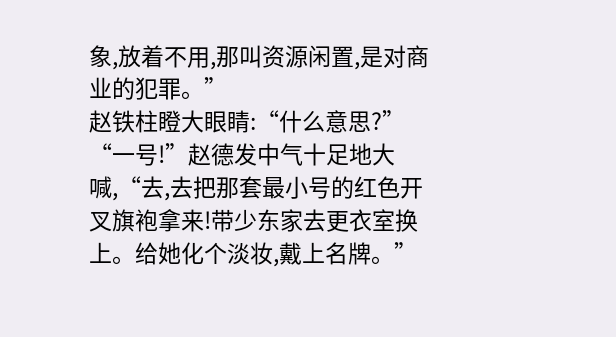象,放着不用,那叫资源闲置,是对商业的犯罪。”
赵铁柱瞪大眼睛:“什么意思?”
“一号!”赵德发中气十足地大喊,“去,去把那套最小号的红色开叉旗袍拿来!带少东家去更衣室换上。给她化个淡妆,戴上名牌。”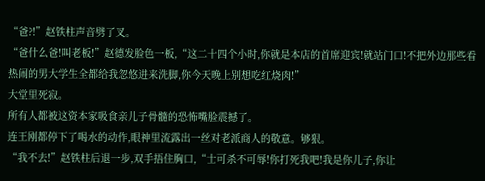“爸?!”赵铁柱声音劈了叉。
“爸什么爸!叫老板!”赵德发脸色一板,“这二十四个小时,你就是本店的首席迎宾!就站门口!不把外边那些看热闹的男大学生全都给我忽悠进来洗脚,你今天晚上别想吃红烧肉!”
大堂里死寂。
所有人都被这资本家吸食亲儿子骨髓的恐怖嘴脸震撼了。
连王刚都停下了喝水的动作,眼神里流露出一丝对老派商人的敬意。够狠。
“我不去!”赵铁柱后退一步,双手捂住胸口,“士可杀不可辱!你打死我吧!我是你儿子,你让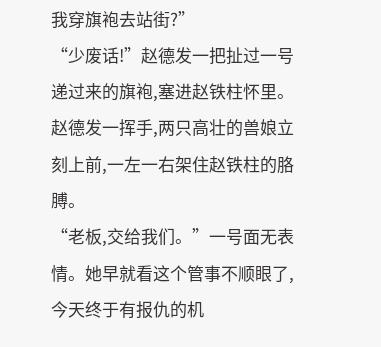我穿旗袍去站街?”
“少废话!”赵德发一把扯过一号递过来的旗袍,塞进赵铁柱怀里。
赵德发一挥手,两只高壮的兽娘立刻上前,一左一右架住赵铁柱的胳膊。
“老板,交给我们。”一号面无表情。她早就看这个管事不顺眼了,今天终于有报仇的机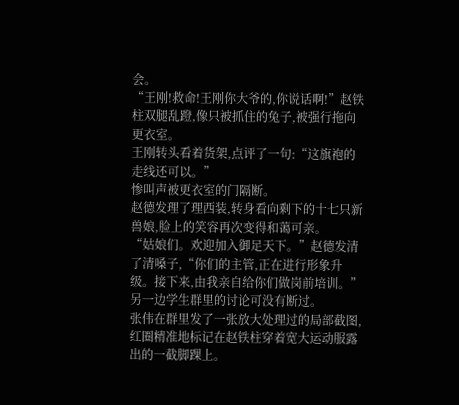会。
“王刚!救命!王刚你大爷的,你说话啊!”赵铁柱双腿乱蹬,像只被抓住的兔子,被强行拖向更衣室。
王刚转头看着货架,点评了一句:“这旗袍的走线还可以。”
惨叫声被更衣室的门隔断。
赵德发理了理西装,转身看向剩下的十七只新兽娘,脸上的笑容再次变得和蔼可亲。
“姑娘们。欢迎加入御足天下。”赵德发清了清嗓子,“你们的主管,正在进行形象升级。接下来,由我亲自给你们做岗前培训。”
另一边学生群里的讨论可没有断过。
张伟在群里发了一张放大处理过的局部截图,红圈精准地标记在赵铁柱穿着宽大运动服露出的一截脚踝上。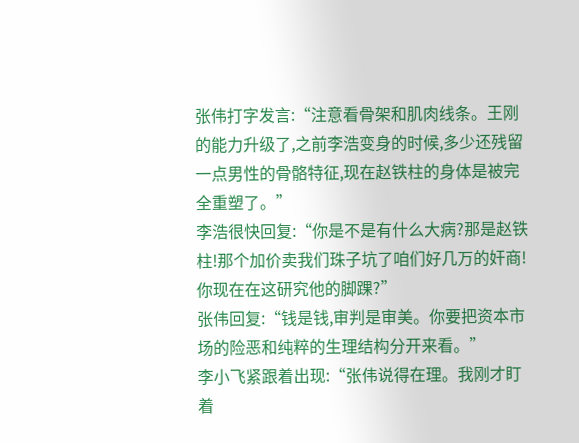张伟打字发言:“注意看骨架和肌肉线条。王刚的能力升级了,之前李浩变身的时候,多少还残留一点男性的骨骼特征,现在赵铁柱的身体是被完全重塑了。”
李浩很快回复:“你是不是有什么大病?那是赵铁柱!那个加价卖我们珠子坑了咱们好几万的奸商!你现在在这研究他的脚踝?”
张伟回复:“钱是钱,审判是审美。你要把资本市场的险恶和纯粹的生理结构分开来看。”
李小飞紧跟着出现:“张伟说得在理。我刚才盯着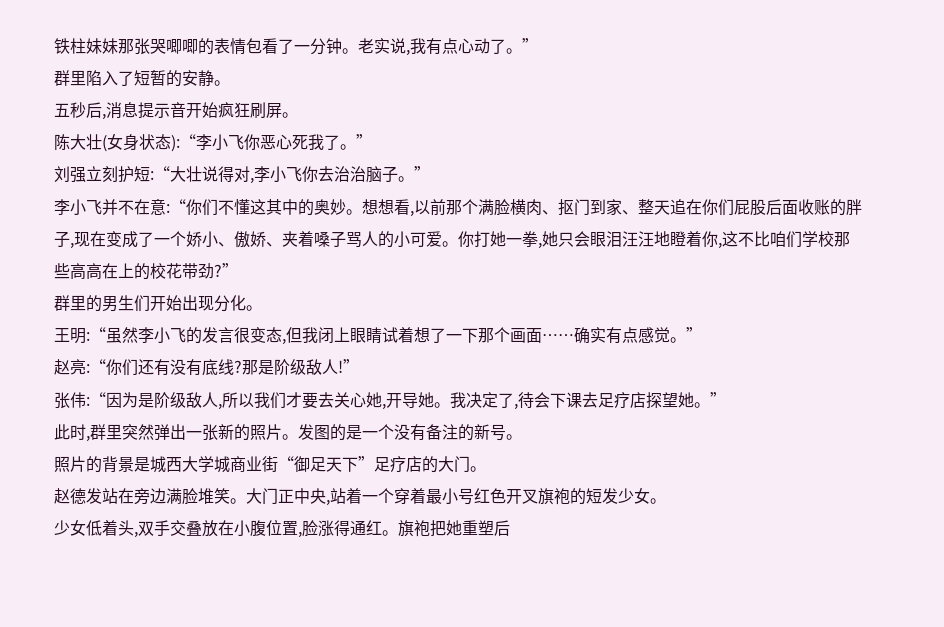铁柱妹妹那张哭唧唧的表情包看了一分钟。老实说,我有点心动了。”
群里陷入了短暂的安静。
五秒后,消息提示音开始疯狂刷屏。
陈大壮(女身状态):“李小飞你恶心死我了。”
刘强立刻护短:“大壮说得对,李小飞你去治治脑子。”
李小飞并不在意:“你们不懂这其中的奥妙。想想看,以前那个满脸横肉、抠门到家、整天追在你们屁股后面收账的胖子,现在变成了一个娇小、傲娇、夹着嗓子骂人的小可爱。你打她一拳,她只会眼泪汪汪地瞪着你,这不比咱们学校那些高高在上的校花带劲?”
群里的男生们开始出现分化。
王明:“虽然李小飞的发言很变态,但我闭上眼睛试着想了一下那个画面……确实有点感觉。”
赵亮:“你们还有没有底线?那是阶级敌人!”
张伟:“因为是阶级敌人,所以我们才要去关心她,开导她。我决定了,待会下课去足疗店探望她。”
此时,群里突然弹出一张新的照片。发图的是一个没有备注的新号。
照片的背景是城西大学城商业街“御足天下”足疗店的大门。
赵德发站在旁边满脸堆笑。大门正中央,站着一个穿着最小号红色开叉旗袍的短发少女。
少女低着头,双手交叠放在小腹位置,脸涨得通红。旗袍把她重塑后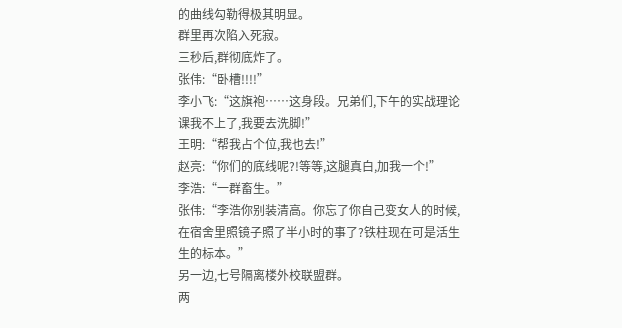的曲线勾勒得极其明显。
群里再次陷入死寂。
三秒后,群彻底炸了。
张伟:“卧槽!!!!”
李小飞:“这旗袍……这身段。兄弟们,下午的实战理论课我不上了,我要去洗脚!”
王明:“帮我占个位,我也去!”
赵亮:“你们的底线呢?!等等,这腿真白,加我一个!”
李浩:“一群畜生。”
张伟:“李浩你别装清高。你忘了你自己变女人的时候,在宿舍里照镜子照了半小时的事了?铁柱现在可是活生生的标本。”
另一边,七号隔离楼外校联盟群。
两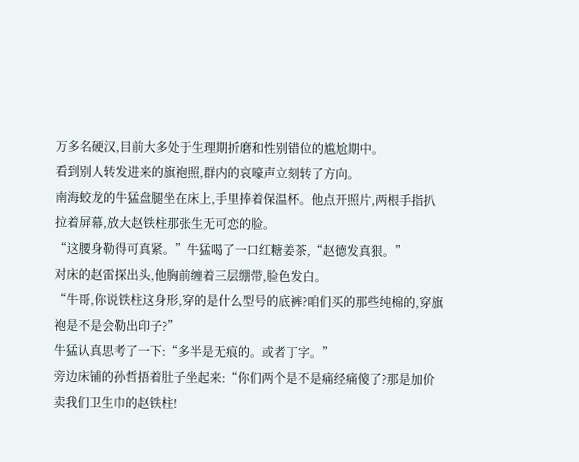万多名硬汉,目前大多处于生理期折磨和性别错位的尴尬期中。
看到别人转发进来的旗袍照,群内的哀嚎声立刻转了方向。
南海蛟龙的牛猛盘腿坐在床上,手里捧着保温杯。他点开照片,两根手指扒拉着屏幕,放大赵铁柱那张生无可恋的脸。
“这腰身勒得可真紧。”牛猛喝了一口红糖姜茶,“赵德发真狠。”
对床的赵雷探出头,他胸前缠着三层绷带,脸色发白。
“牛哥,你说铁柱这身形,穿的是什么型号的底裤?咱们买的那些纯棉的,穿旗袍是不是会勒出印子?”
牛猛认真思考了一下:“多半是无痕的。或者丁字。”
旁边床铺的孙哲捂着肚子坐起来:“你们两个是不是痛经痛傻了?那是加价卖我们卫生巾的赵铁柱!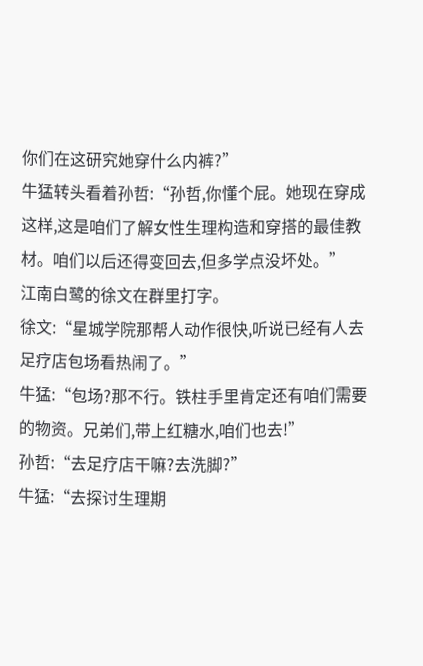你们在这研究她穿什么内裤?”
牛猛转头看着孙哲:“孙哲,你懂个屁。她现在穿成这样,这是咱们了解女性生理构造和穿搭的最佳教材。咱们以后还得变回去,但多学点没坏处。”
江南白鹭的徐文在群里打字。
徐文:“星城学院那帮人动作很快,听说已经有人去足疗店包场看热闹了。”
牛猛:“包场?那不行。铁柱手里肯定还有咱们需要的物资。兄弟们,带上红糖水,咱们也去!”
孙哲:“去足疗店干嘛?去洗脚?”
牛猛:“去探讨生理期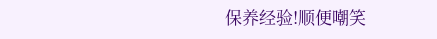保养经验!顺便嘲笑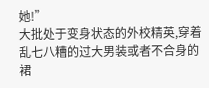她!”
大批处于变身状态的外校精英,穿着乱七八糟的过大男装或者不合身的裙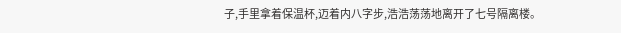子,手里拿着保温杯,迈着内八字步,浩浩荡荡地离开了七号隔离楼。